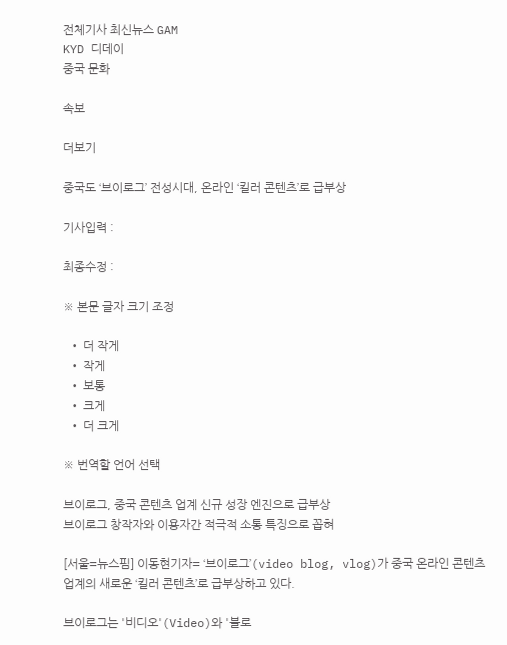전체기사 최신뉴스 GAM
KYD 디데이
중국 문화

속보

더보기

중국도 ‘브이로그’ 전성시대, 온라인 ‘킬러 콘텐츠’로 급부상

기사입력 :

최종수정 :

※ 본문 글자 크기 조정

  • 더 작게
  • 작게
  • 보통
  • 크게
  • 더 크게

※ 번역할 언어 선택

브이로그, 중국 콘텐츠 업계 신규 성장 엔진으로 급부상
브이로그 창작자와 이용자간 적극적 소통 특징으로 꼽혀

[서울=뉴스핌] 이동현기자= ‘브이로그’(video blog, vlog)가 중국 온라인 콘텐츠 업계의 새로운 ‘킬러 콘텐츠’로 급부상하고 있다.

브이로그는 '비디오'(Video)와 '블로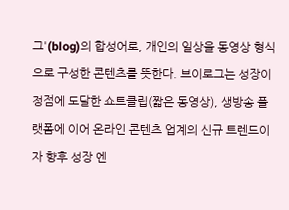그'(blog)의 합성어로, 개인의 일상을 동영상 형식으로 구성한 콘텐츠를 뜻한다. 브이로그는 성장이 정점에 도달한 쇼트클립(짧은 동영상), 생방송 플랫폼에 이어 온라인 콘텐츠 업계의 신규 트렌드이자 향후 성장 엔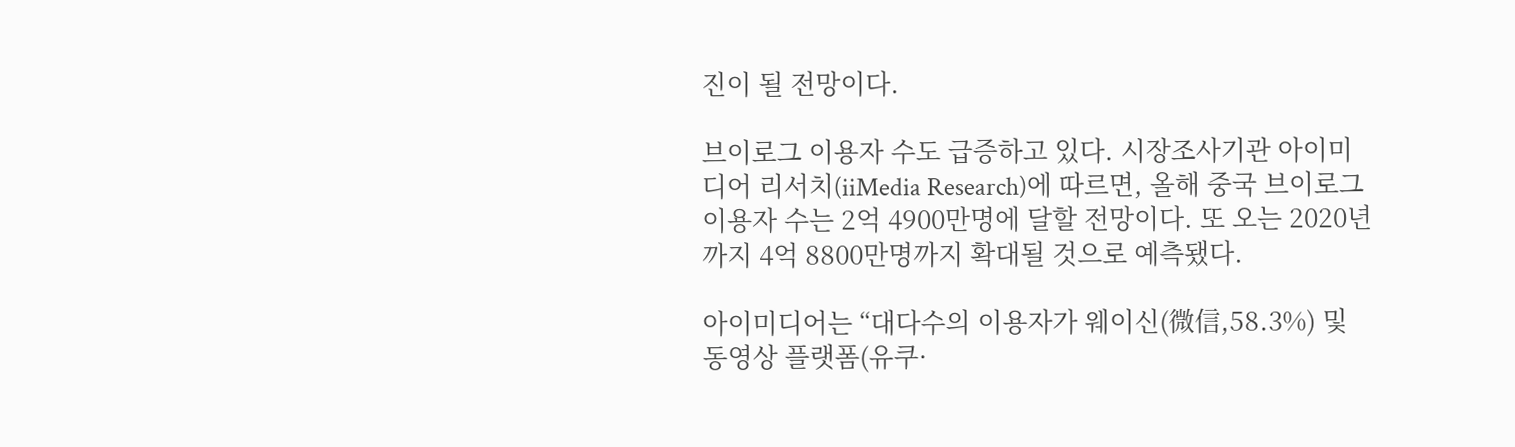진이 될 전망이다.

브이로그 이용자 수도 급증하고 있다. 시장조사기관 아이미디어 리서치(iiMedia Research)에 따르면, 올해 중국 브이로그 이용자 수는 2억 4900만명에 달할 전망이다. 또 오는 2020년까지 4억 8800만명까지 확대될 것으로 예측됐다.

아이미디어는 “대다수의 이용자가 웨이신(微信,58.3%) 및 동영상 플랫폼(유쿠·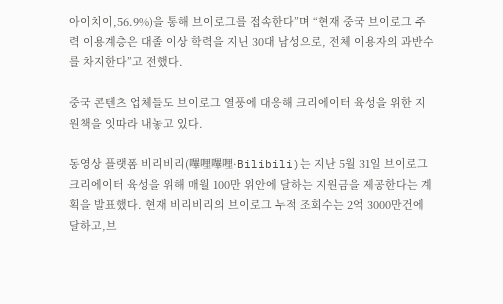아이치이,56.9%)을 통해 브이로그를 접속한다”며 “현재 중국 브이로그 주력 이용계층은 대졸 이상 학력을 지닌 30대 남성으로, 전체 이용자의 과반수를 차지한다”고 전했다.

중국 콘텐츠 업체들도 브이로그 열풍에 대응해 크리에이터 육성을 위한 지원책을 잇따라 내놓고 있다.

동영상 플랫폼 비리비리(嗶哩嗶哩·Bilibili)는 지난 5월 31일 브이로그 크리에이터 육성을 위해 매월 100만 위안에 달하는 지원금을 제공한다는 계획을 발표했다. 현재 비리비리의 브이로그 누적 조회수는 2억 3000만건에 달하고,브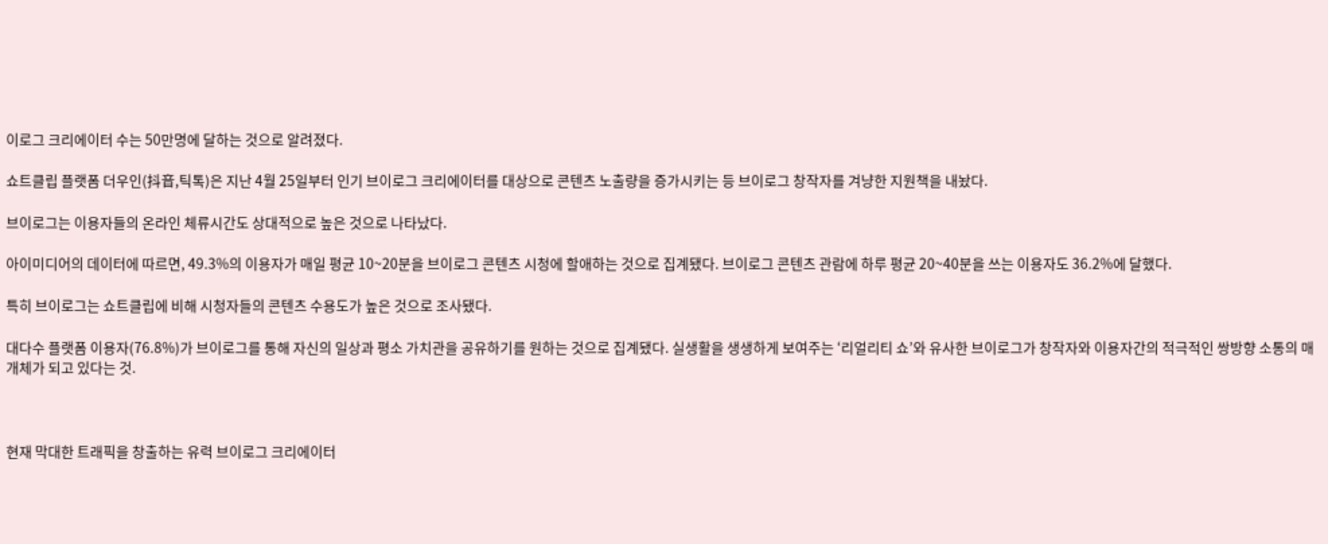이로그 크리에이터 수는 50만명에 달하는 것으로 알려졌다.

쇼트클립 플랫폼 더우인(抖音,틱톡)은 지난 4월 25일부터 인기 브이로그 크리에이터를 대상으로 콘텐츠 노출량을 증가시키는 등 브이로그 창작자를 겨냥한 지원책을 내놨다.

브이로그는 이용자들의 온라인 체류시간도 상대적으로 높은 것으로 나타났다.

아이미디어의 데이터에 따르면, 49.3%의 이용자가 매일 평균 10~20분을 브이로그 콘텐츠 시청에 할애하는 것으로 집계됐다. 브이로그 콘텐츠 관람에 하루 평균 20~40분을 쓰는 이용자도 36.2%에 달했다.

특히 브이로그는 쇼트클립에 비해 시청자들의 콘텐츠 수용도가 높은 것으로 조사됐다.

대다수 플랫폼 이용자(76.8%)가 브이로그를 통해 자신의 일상과 평소 가치관을 공유하기를 원하는 것으로 집계됐다. 실생활을 생생하게 보여주는 ‘리얼리티 쇼’와 유사한 브이로그가 창작자와 이용자간의 적극적인 쌍방향 소통의 매개체가 되고 있다는 것.



현재 막대한 트래픽을 창출하는 유력 브이로그 크리에이터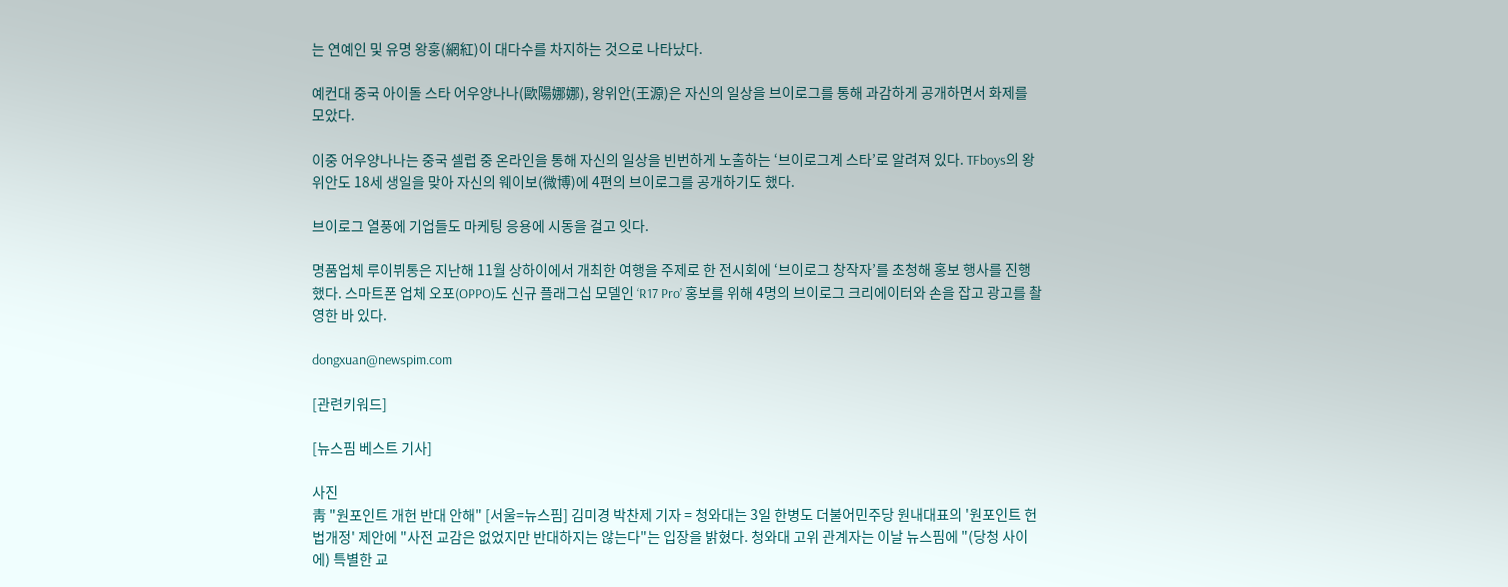는 연예인 및 유명 왕훙(網紅)이 대다수를 차지하는 것으로 나타났다.

예컨대 중국 아이돌 스타 어우양나나(歐陽娜娜), 왕위안(王源)은 자신의 일상을 브이로그를 통해 과감하게 공개하면서 화제를 모았다.

이중 어우양나나는 중국 셀럽 중 온라인을 통해 자신의 일상을 빈번하게 노출하는 ‘브이로그계 스타’로 알려져 있다. TFboys의 왕위안도 18세 생일을 맞아 자신의 웨이보(微博)에 4편의 브이로그를 공개하기도 했다.

브이로그 열풍에 기업들도 마케팅 응용에 시동을 걸고 잇다.

명품업체 루이뷔통은 지난해 11월 상하이에서 개최한 여행을 주제로 한 전시회에 ‘브이로그 창작자’를 초청해 홍보 행사를 진행했다. 스마트폰 업체 오포(OPPO)도 신규 플래그십 모델인 ‘R17 Pro’ 홍보를 위해 4명의 브이로그 크리에이터와 손을 잡고 광고를 촬영한 바 있다.

dongxuan@newspim.com

[관련키워드]

[뉴스핌 베스트 기사]

사진
靑 "원포인트 개헌 반대 안해" [서울=뉴스핌] 김미경 박찬제 기자 = 청와대는 3일 한병도 더불어민주당 원내대표의 '원포인트 헌법개정' 제안에 "사전 교감은 없었지만 반대하지는 않는다"는 입장을 밝혔다. 청와대 고위 관계자는 이날 뉴스핌에 "(당청 사이에) 특별한 교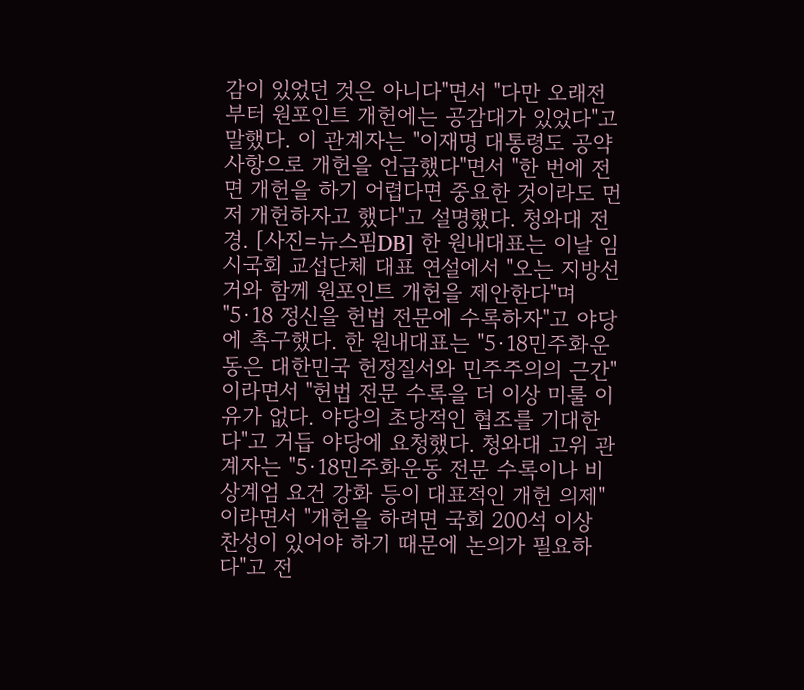감이 있었던 것은 아니다"면서 "다만 오래전부터 원포인트 개헌에는 공감대가 있었다"고 말했다. 이 관계자는 "이재명 대통령도 공약 사항으로 개헌을 언급했다"면서 "한 번에 전면 개헌을 하기 어렵다면 중요한 것이라도 먼저 개헌하자고 했다"고 설명했다. 청와대 전경. [사진=뉴스핌DB] 한 원내대표는 이날 임시국회 교섭단체 대표 연설에서 "오는 지방선거와 함께 원포인트 개헌을 제안한다"며 "5·18 정신을 헌법 전문에 수록하자"고 야당에 촉구했다. 한 원내대표는 "5·18민주화운동은 대한민국 헌정질서와 민주주의의 근간"이라면서 "헌법 전문 수록을 더 이상 미룰 이유가 없다. 야당의 초당적인 협조를 기대한다"고 거듭 야당에 요청했다. 청와대 고위 관계자는 "5·18민주화운동 전문 수록이나 비상계엄 요건 강화 등이 대표적인 개헌 의제"이라면서 "개헌을 하려면 국회 200석 이상 찬성이 있어야 하기 때문에 논의가 필요하다"고 전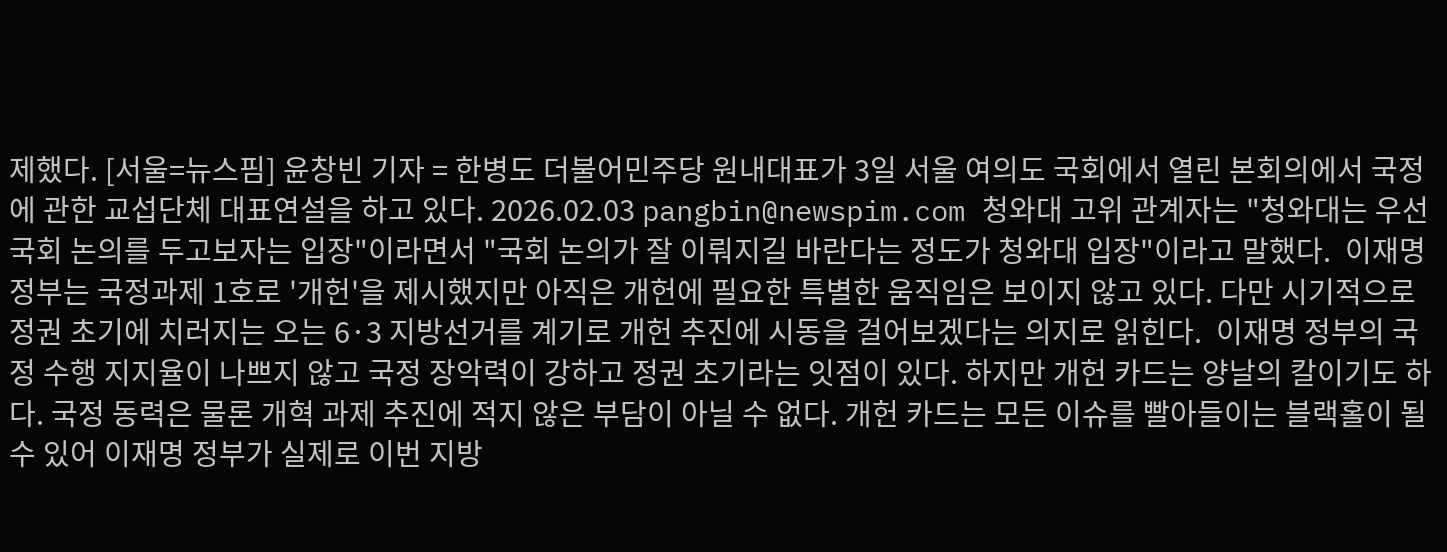제했다. [서울=뉴스핌] 윤창빈 기자 = 한병도 더불어민주당 원내대표가 3일 서울 여의도 국회에서 열린 본회의에서 국정에 관한 교섭단체 대표연설을 하고 있다. 2026.02.03 pangbin@newspim.com 청와대 고위 관계자는 "청와대는 우선 국회 논의를 두고보자는 입장"이라면서 "국회 논의가 잘 이뤄지길 바란다는 정도가 청와대 입장"이라고 말했다.  이재명 정부는 국정과제 1호로 '개헌'을 제시했지만 아직은 개헌에 필요한 특별한 움직임은 보이지 않고 있다. 다만 시기적으로 정권 초기에 치러지는 오는 6·3 지방선거를 계기로 개헌 추진에 시동을 걸어보겠다는 의지로 읽힌다.  이재명 정부의 국정 수행 지지율이 나쁘지 않고 국정 장악력이 강하고 정권 초기라는 잇점이 있다. 하지만 개헌 카드는 양날의 칼이기도 하다. 국정 동력은 물론 개혁 과제 추진에 적지 않은 부담이 아닐 수 없다. 개헌 카드는 모든 이슈를 빨아들이는 블랙홀이 될 수 있어 이재명 정부가 실제로 이번 지방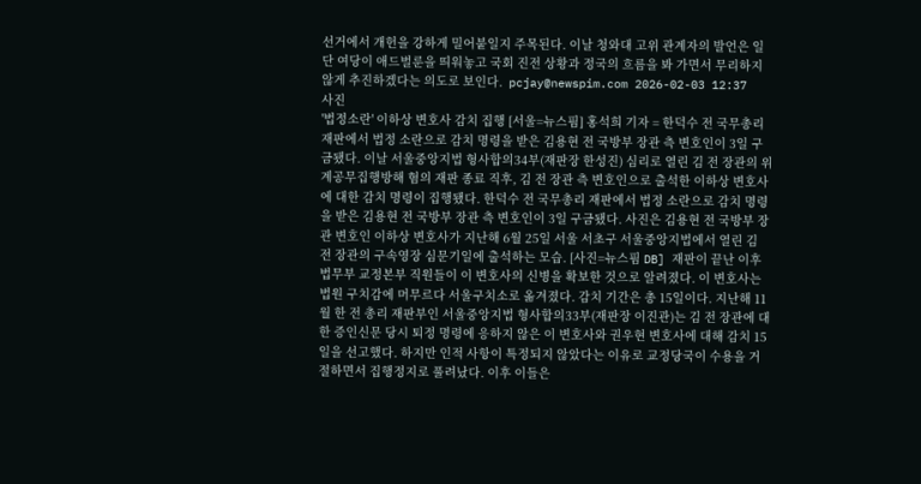선거에서 개헌을 강하게 밀어붙일지 주목된다. 이날 청와대 고위 관계자의 발언은 일단 여당이 애드벌룬을 띄워놓고 국회 진전 상황과 정국의 흐름을 봐 가면서 무리하지 않게 추진하겠다는 의도로 보인다.  pcjay@newspim.com 2026-02-03 12:37
사진
'법정소란' 이하상 변호사 감치 집행 [서울=뉴스핌] 홍석희 기자 = 한덕수 전 국무총리 재판에서 법정 소란으로 감치 명령을 받은 김용현 전 국방부 장관 측 변호인이 3일 구금됐다. 이날 서울중앙지법 형사합의34부(재판장 한성진) 심리로 열린 김 전 장관의 위계공무집행방해 혐의 재판 종료 직후, 김 전 장관 측 변호인으로 출석한 이하상 변호사에 대한 감치 명령이 집행됐다. 한덕수 전 국무총리 재판에서 법정 소란으로 감치 명령을 받은 김용현 전 국방부 장관 측 변호인이 3일 구금됐다. 사진은 김용현 전 국방부 장관 변호인 이하상 변호사가 지난해 6월 25일 서울 서초구 서울중앙지법에서 열린 김 전 장관의 구속영장 심문기일에 출석하는 모습. [사진=뉴스핌 DB] 재판이 끝난 이후 법무부 교정본부 직원들이 이 변호사의 신병을 확보한 것으로 알려졌다. 이 변호사는 법원 구치감에 머무르다 서울구치소로 옮겨졌다. 감치 기간은 총 15일이다. 지난해 11월 한 전 총리 재판부인 서울중앙지법 형사합의33부(재판장 이진관)는 김 전 장관에 대한 증인신문 당시 퇴정 명령에 응하지 않은 이 변호사와 권우현 변호사에 대해 감치 15일을 선고했다. 하지만 인적 사항이 특정되지 않았다는 이유로 교정당국이 수용을 거절하면서 집행정지로 풀려났다. 이후 이들은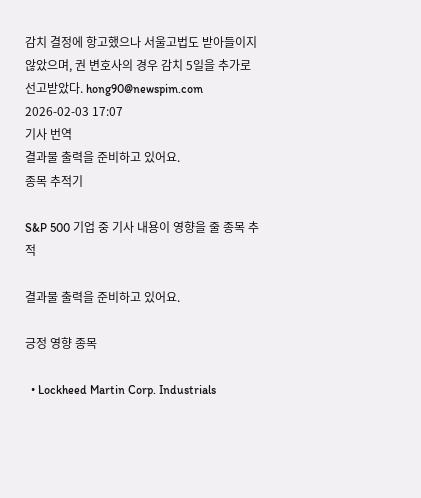감치 결정에 항고했으나 서울고법도 받아들이지 않았으며, 권 변호사의 경우 감치 5일을 추가로 선고받았다. hong90@newspim.com 2026-02-03 17:07
기사 번역
결과물 출력을 준비하고 있어요.
종목 추적기

S&P 500 기업 중 기사 내용이 영향을 줄 종목 추적

결과물 출력을 준비하고 있어요.

긍정 영향 종목

  • Lockheed Martin Corp. Industrials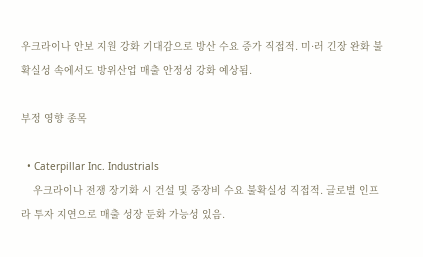우크라이나 안보 지원 강화 기대감으로 방산 수요 증가 직접적. 미·러 긴장 완화 불확실성 속에서도 방위산업 매출 안정성 강화 예상됨.

부정 영향 종목

  • Caterpillar Inc. Industrials
    우크라이나 전쟁 장기화 시 건설 및 중장비 수요 불확실성 직접적. 글로벌 인프라 투자 지연으로 매출 성장 둔화 가능성 있음.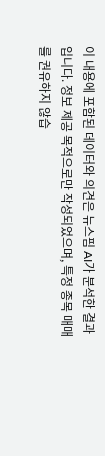이 내용에 포함된 데이터와 의견은 뉴스핌 AI가 분석한 결과입니다. 정보 제공 목적으로만 작성되었으며, 특정 종목 매매를 권유하지 않습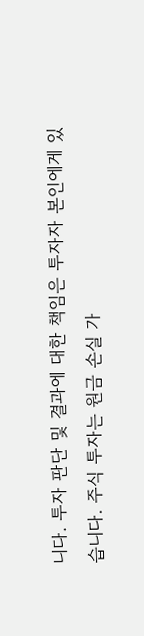니다. 투자 판단 및 결과에 대한 책임은 투자자 본인에게 있습니다. 주식 투자는 원금 손실 가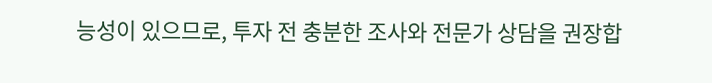능성이 있으므로, 투자 전 충분한 조사와 전문가 상담을 권장합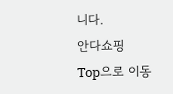니다.
안다쇼핑
Top으로 이동